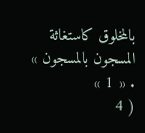بالمخلوق كاستغاثة المسجون بالمسجون » . « 1 »
( 4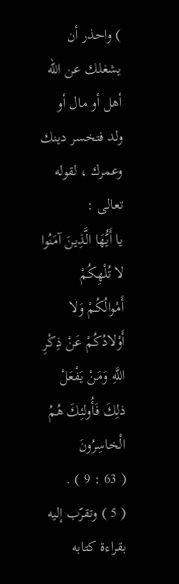) واحذر أن يشغلك عن اللّه أهل أو مال أو ولد فتخسر دينك وعمرك ، لقوله تعالى :
يا أَيُّهَا الَّذِينَ آمَنُوا لا تُلْهِكُمْ أَمْوالُكُمْ وَلا أَوْلادُكُمْ عَنْ ذِكْرِ اللَّهِ وَمَنْ يَفْعَلْ ذلِكَ فَأُولئِكَ هُمُ الْخاسِرُونَ
( 63 : 9 ) .
( 5 ) وتقرّب إليه بقراءة كتابه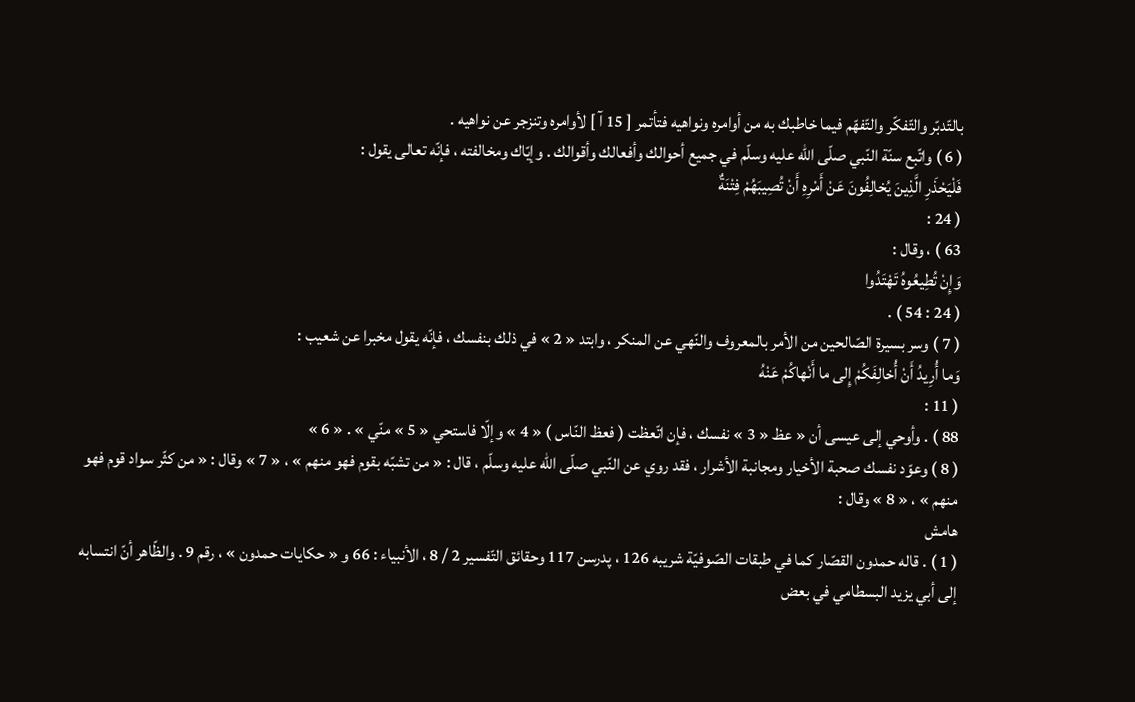بالتّدبّر والتّفكّر والتّفهّم فيما خاطبك به من أوامره ونواهيه فتأتمر [ 15 آ ] لأوامره وتنزجر عن نواهيه .
( 6 ) واتّبع سنّة النّبي صلّى اللّه عليه وسلّم في جميع أحوالك وأفعالك وأقوالك . وإيّاك ومخالفته ، فإنّه تعالى يقول :
فَلْيَحْذَرِ الَّذِينَ يُخالِفُونَ عَنْ أَمْرِهِ أَنْ تُصِيبَهُمْ فِتْنَةٌ
( 24 :
63 ) ، وقال :
وَإِنْ تُطِيعُوهُ تَهْتَدُوا
( 24 : 54 ) .
( 7 ) وسر بسيرة الصّالحين من الأمر بالمعروف والنّهي عن المنكر ، وابتد « 2 » في ذلك بنفسك ، فإنّه يقول مخبرا عن شعيب :
وَما أُرِيدُ أَنْ أُخالِفَكُمْ إِلى ما أَنْهاكُمْ عَنْهُ
( 11 :
88 ) . وأوحي إلى عيسى أن « عظ « 3 » نفسك ، فإن اتّعظت ( فعظ النّاس ) « 4 » وإلّا فاستحي « 5 » منّي » . « 6 »
( 8 ) وعوّد نفسك صحبة الأخيار ومجانبة الأشرار ، فقد روي عن النّبي صلّى اللّه عليه وسلّم ، قال : « من تشبّه بقوم فهو منهم » ، « 7 » وقال : « من كثّر سواد قوم فهو منهم » ، « 8 » وقال :
هامش
( 1 ) . قاله حمدون القصّار كما في طبقات الصّوفيّة شريبه 126 ، پدرسن 117 وحقائق التّفسير 2 / 8 ، الأنبياء : 66 و « حكايات حمدون » ، رقم 9 . والظّاهر أنّ انتسابه إلى أبي يزيد البسطامي في بعض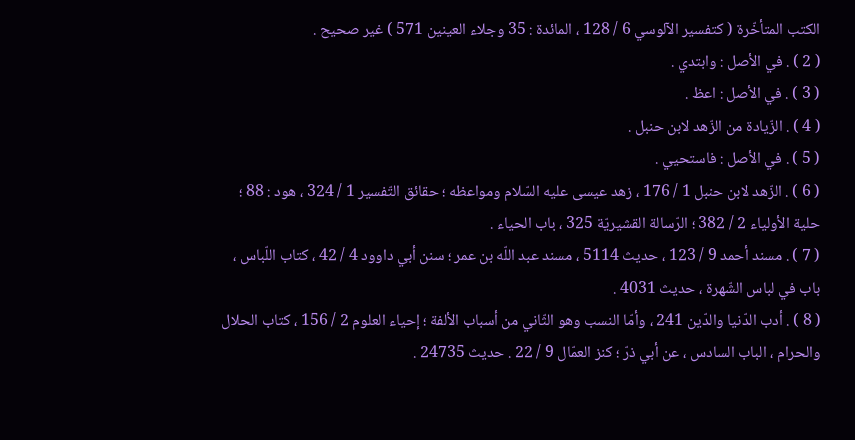الكتب المتأخّرة ( كتفسير الآلوسي 6 / 128 ، المائدة : 35 وجلاء العينين 571 ) غير صحيح .
( 2 ) . في الأصل : وابتدي .
( 3 ) . في الأصل : اعظ .
( 4 ) . الزّيادة من الزّهد لابن حنبل .
( 5 ) . في الأصل : فاستحيي .
( 6 ) . الزّهد لابن حنبل 1 / 176 ، زهد عيسى عليه السّلام ومواعظه ؛ حقائق التّفسير 1 / 324 ، هود : 88 ؛ حلية الأولياء 2 / 382 ؛ الرّسالة القشيريّة 325 ، باب الحياء .
( 7 ) . مسند أحمد 9 / 123 ، حديث 5114 ، مسند عبد اللّه بن عمر ؛ سنن أبي داوود 4 / 42 ، كتاب اللّباس ، باب في لباس الشّهرة ، حديث 4031 .
( 8 ) . أدب الدّنيا والدّين 241 ، وأمّا النسب وهو الثّاني من أسباب الألفة ؛ إحياء العلوم 2 / 156 ، كتاب الحلال والحرام ، الباب السادس ، عن أبي ذرّ ؛ كنز العمّال 9 / 22 . حديث 24735 .